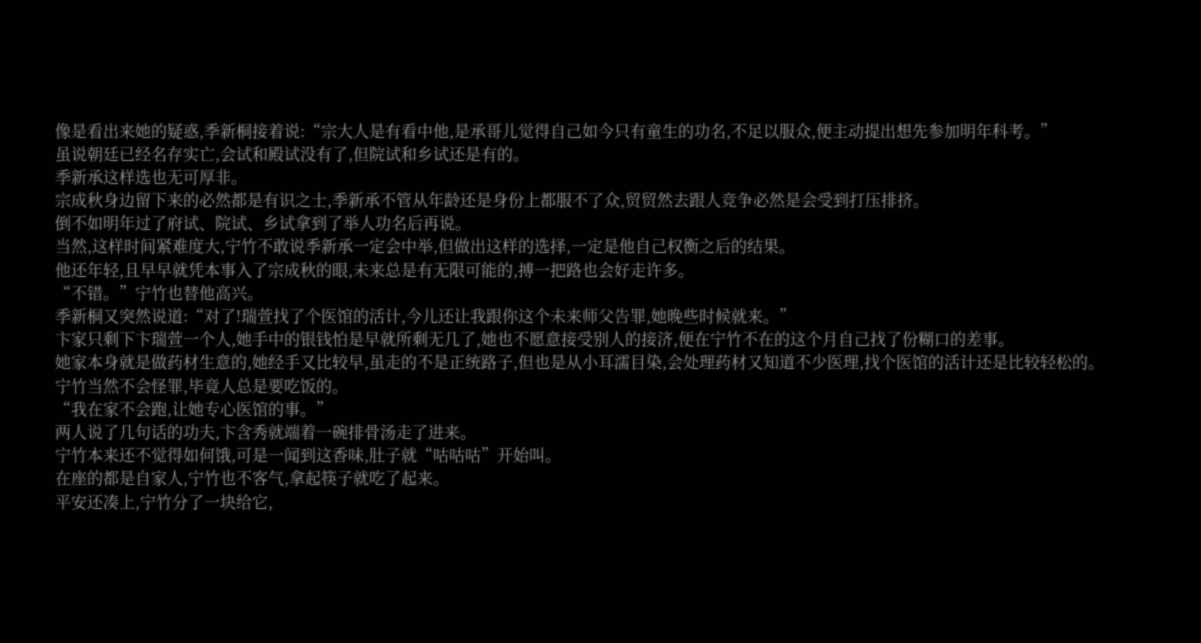像是看出来她的疑惑,季新桐接着说:“宗大人是有看中他,是承哥儿觉得自己如今只有童生的功名,不足以服众,便主动提出想先参加明年科考。”
虽说朝廷已经名存实亡,会试和殿试没有了,但院试和乡试还是有的。
季新承这样选也无可厚非。
宗成秋身边留下来的必然都是有识之士,季新承不管从年龄还是身份上都服不了众,贸贸然去跟人竞争必然是会受到打压排挤。
倒不如明年过了府试、院试、乡试拿到了举人功名后再说。
当然,这样时间紧难度大,宁竹不敢说季新承一定会中举,但做出这样的选择,一定是他自己权衡之后的结果。
他还年轻,且早早就凭本事入了宗成秋的眼,未来总是有无限可能的,搏一把路也会好走许多。
“不错。”宁竹也替他高兴。
季新桐又突然说道:“对了!瑞萱找了个医馆的活计,今儿还让我跟你这个未来师父告罪,她晚些时候就来。”
卞家只剩下卞瑞萱一个人,她手中的银钱怕是早就所剩无几了,她也不愿意接受别人的接济,便在宁竹不在的这个月自己找了份糊口的差事。
她家本身就是做药材生意的,她经手又比较早,虽走的不是正统路子,但也是从小耳濡目染,会处理药材又知道不少医理,找个医馆的活计还是比较轻松的。
宁竹当然不会怪罪,毕竟人总是要吃饭的。
“我在家不会跑,让她专心医馆的事。”
两人说了几句话的功夫,卞含秀就端着一碗排骨汤走了进来。
宁竹本来还不觉得如何饿,可是一闻到这香味,肚子就“咕咕咕”开始叫。
在座的都是自家人,宁竹也不客气,拿起筷子就吃了起来。
平安还凑上,宁竹分了一块给它,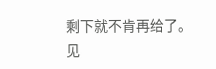剩下就不肯再给了。
见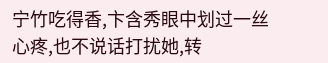宁竹吃得香,卞含秀眼中划过一丝心疼,也不说话打扰她,转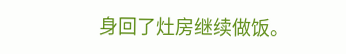身回了灶房继续做饭。